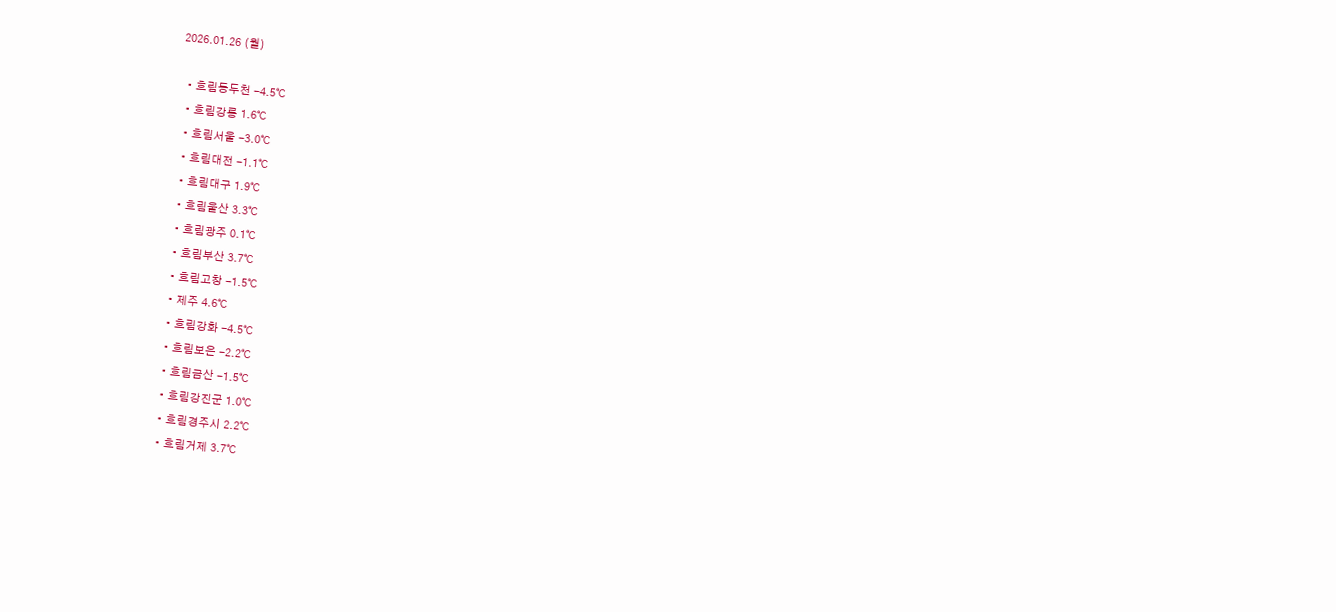2026.01.26 (월)

  • 흐림동두천 -4.5℃
  • 흐림강릉 1.6℃
  • 흐림서울 -3.0℃
  • 흐림대전 -1.1℃
  • 흐림대구 1.9℃
  • 흐림울산 3.3℃
  • 흐림광주 0.1℃
  • 흐림부산 3.7℃
  • 흐림고창 -1.5℃
  • 제주 4.6℃
  • 흐림강화 -4.5℃
  • 흐림보은 -2.2℃
  • 흐림금산 -1.5℃
  • 흐림강진군 1.0℃
  • 흐림경주시 2.2℃
  • 흐림거제 3.7℃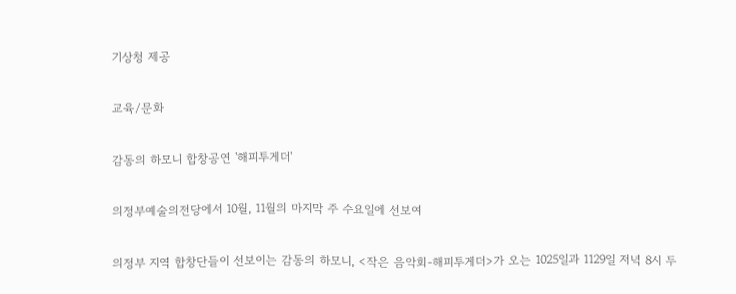기상청 제공

교육/문화

감동의 하모니 합창공연 '해피투게더'

의정부예술의전당에서 10월, 11월의 마지막 주 수요일에 선보여

의정부 지역 합창단들이 선보이는 감동의 하모니, <작은 음악회-해피투게더>가 오는 1025일과 1129일 저녁 8시 두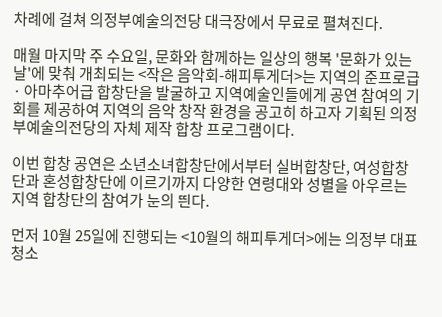차례에 걸쳐 의정부예술의전당 대극장에서 무료로 펼쳐진다.

매월 마지막 주 수요일, 문화와 함께하는 일상의 행복 '문화가 있는 날'에 맞춰 개최되는 <작은 음악회-해피투게더>는 지역의 준프로급 · 아마추어급 합창단을 발굴하고 지역예술인들에게 공연 참여의 기회를 제공하여 지역의 음악 창작 환경을 공고히 하고자 기획된 의정부예술의전당의 자체 제작 합창 프로그램이다.

이번 합창 공연은 소년소녀합창단에서부터 실버합창단, 여성합창단과 혼성합창단에 이르기까지 다양한 연령대와 성별을 아우르는 지역 합창단의 참여가 눈의 띈다.

먼저 10월 25일에 진행되는 <10월의 해피투게더>에는 의정부 대표 청소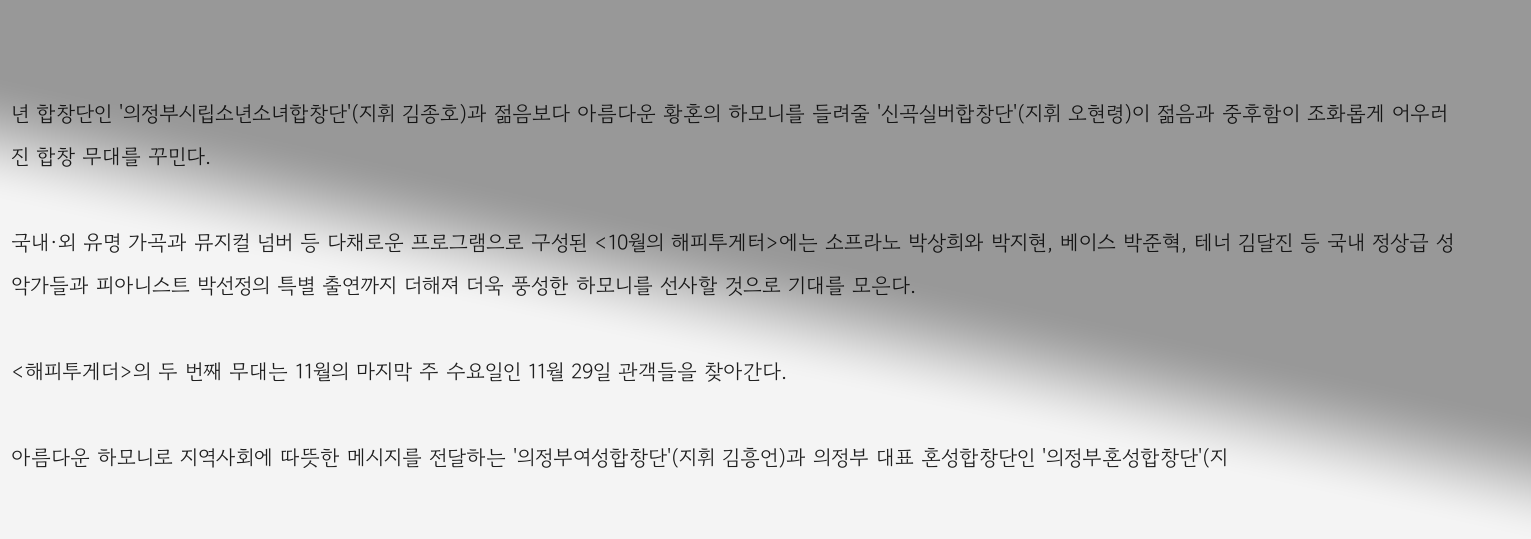년 합창단인 '의정부시립소년소녀합창단'(지휘 김종호)과 젊음보다 아름다운 황혼의 하모니를 들려줄 '신곡실버합창단'(지휘 오현령)이 젊음과 중후함이 조화롭게 어우러진 합창 무대를 꾸민다.

국내·외 유명 가곡과 뮤지컬 넘버 등 다채로운 프로그램으로 구성된 <10월의 해피투게터>에는 소프라노 박상희와 박지현, 베이스 박준혁, 테너 김달진 등 국내 정상급 성악가들과 피아니스트 박선정의 특별 출연까지 더해져 더욱 풍성한 하모니를 선사할 것으로 기대를 모은다.

<해피투게더>의 두 번째 무대는 11월의 마지막 주 수요일인 11월 29일 관객들을 찾아간다.

아름다운 하모니로 지역사회에 따뜻한 메시지를 전달하는 '의정부여성합창단'(지휘 김흥언)과 의정부 대표 혼성합창단인 '의정부혼성합창단'(지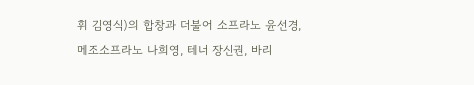휘 김영식)의 합창과 더불어 소프라노 윤선경, 메조소프라노 나희영, 테너 장신권, 바리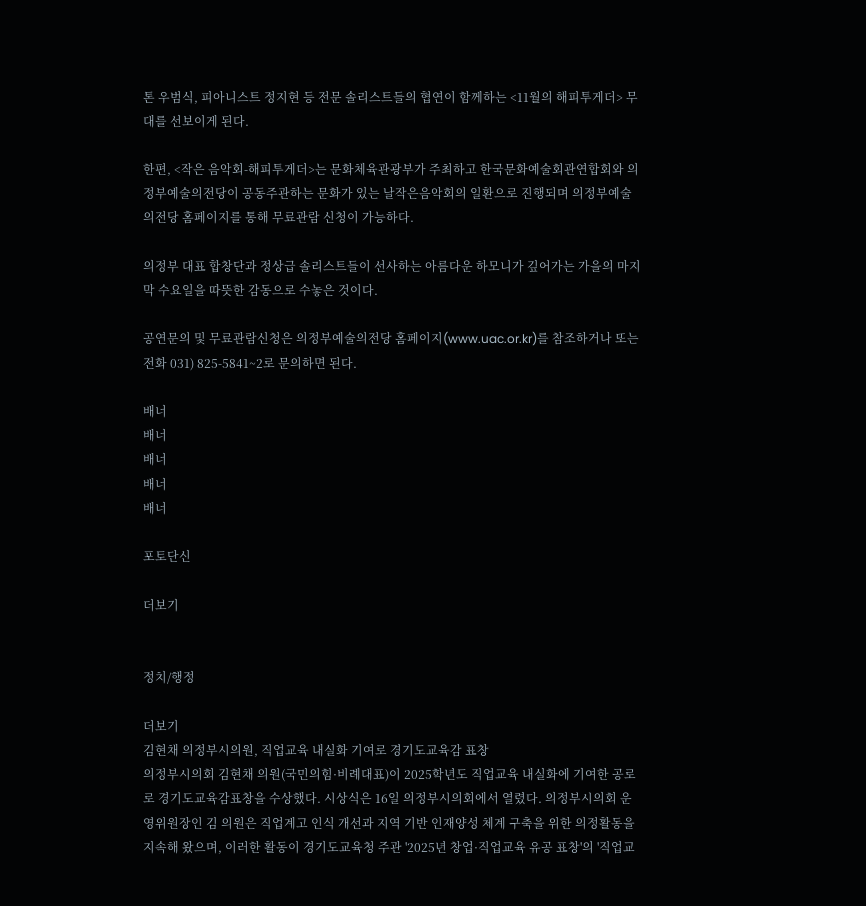톤 우범식, 피아니스트 정지현 등 전문 솔리스트들의 협연이 함께하는 <11월의 해피투게더> 무대를 선보이게 된다.

한편, <작은 음악회-해피투게더>는 문화체육관광부가 주최하고 한국문화예술회관연합회와 의정부예술의전당이 공동주관하는 문화가 있는 날작은음악회의 일환으로 진행되며 의정부예술의전당 홈페이지를 통해 무료관람 신청이 가능하다.

의정부 대표 합창단과 정상급 솔리스트들이 선사하는 아름다운 하모니가 깊어가는 가을의 마지막 수요일을 따뜻한 감동으로 수놓은 것이다.

공연문의 및 무료관람신청은 의정부예술의전당 홈페이지(www.uac.or.kr)를 참조하거나 또는 전화 031) 825-5841~2로 문의하면 된다.

배너
배너
배너
배너
배너

포토단신

더보기


정치/행정

더보기
김현채 의정부시의원, 직업교육 내실화 기여로 경기도교육감 표창
의정부시의회 김현채 의원(국민의힘·비례대표)이 2025학년도 직업교육 내실화에 기여한 공로로 경기도교육감표창을 수상했다. 시상식은 16일 의정부시의회에서 열렸다. 의정부시의회 운영위원장인 김 의원은 직업계고 인식 개선과 지역 기반 인재양성 체계 구축을 위한 의정활동을 지속해 왔으며, 이러한 활동이 경기도교육청 주관 '2025년 창업·직업교육 유공 표창'의 '직업교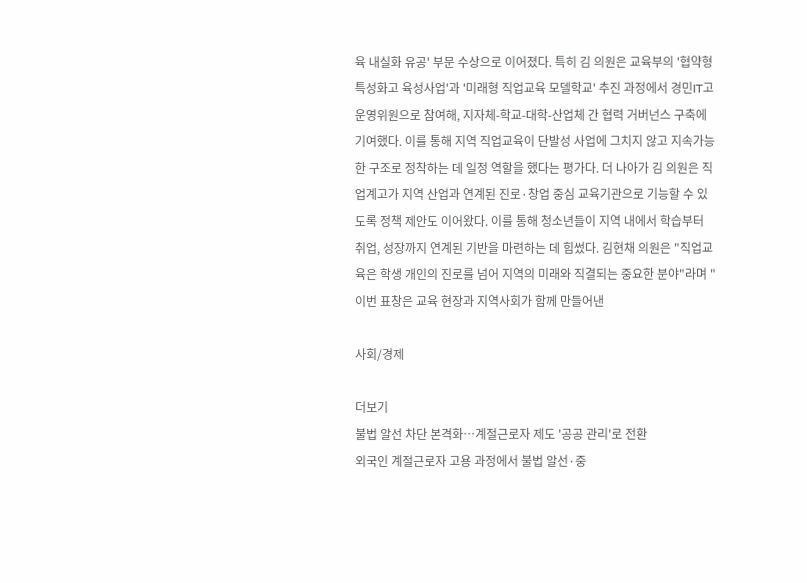육 내실화 유공' 부문 수상으로 이어졌다. 특히 김 의원은 교육부의 '협약형 특성화고 육성사업'과 '미래형 직업교육 모델학교' 추진 과정에서 경민IT고 운영위원으로 참여해, 지자체-학교-대학-산업체 간 협력 거버넌스 구축에 기여했다. 이를 통해 지역 직업교육이 단발성 사업에 그치지 않고 지속가능한 구조로 정착하는 데 일정 역할을 했다는 평가다. 더 나아가 김 의원은 직업계고가 지역 산업과 연계된 진로·창업 중심 교육기관으로 기능할 수 있도록 정책 제안도 이어왔다. 이를 통해 청소년들이 지역 내에서 학습부터 취업, 성장까지 연계된 기반을 마련하는 데 힘썼다. 김현채 의원은 "직업교육은 학생 개인의 진로를 넘어 지역의 미래와 직결되는 중요한 분야"라며 "이번 표창은 교육 현장과 지역사회가 함께 만들어낸

사회/경제

더보기
불법 알선 차단 본격화…계절근로자 제도 '공공 관리'로 전환
외국인 계절근로자 고용 과정에서 불법 알선·중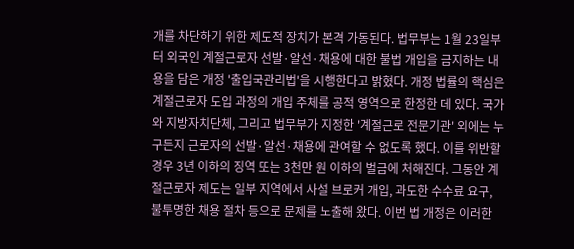개를 차단하기 위한 제도적 장치가 본격 가동된다. 법무부는 1월 23일부터 외국인 계절근로자 선발·알선·채용에 대한 불법 개입을 금지하는 내용을 담은 개정 '출입국관리법'을 시행한다고 밝혔다. 개정 법률의 핵심은 계절근로자 도입 과정의 개입 주체를 공적 영역으로 한정한 데 있다. 국가와 지방자치단체, 그리고 법무부가 지정한 '계절근로 전문기관' 외에는 누구든지 근로자의 선발·알선·채용에 관여할 수 없도록 했다. 이를 위반할 경우 3년 이하의 징역 또는 3천만 원 이하의 벌금에 처해진다. 그동안 계절근로자 제도는 일부 지역에서 사설 브로커 개입, 과도한 수수료 요구, 불투명한 채용 절차 등으로 문제를 노출해 왔다. 이번 법 개정은 이러한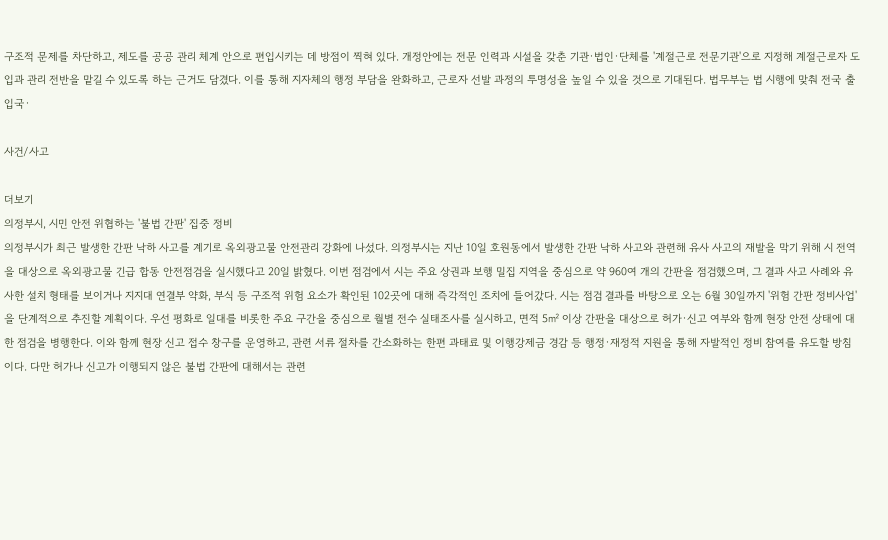구조적 문제를 차단하고, 제도를 공공 관리 체계 안으로 편입시키는 데 방점이 찍혀 있다. 개정안에는 전문 인력과 시설을 갖춘 기관·법인·단체를 '계절근로 전문기관'으로 지정해 계절근로자 도입과 관리 전반을 맡길 수 있도록 하는 근거도 담겼다. 이를 통해 지자체의 행정 부담을 완화하고, 근로자 선발 과정의 투명성을 높일 수 있을 것으로 기대된다. 법무부는 법 시행에 맞춰 전국 출입국·

사건/사고

더보기
의정부시, 시민 안전 위협하는 '불법 간판' 집중 정비
의정부시가 최근 발생한 간판 낙하 사고를 계기로 옥외광고물 안전관리 강화에 나섰다. 의정부시는 지난 10일 호원동에서 발생한 간판 낙하 사고와 관련해 유사 사고의 재발을 막기 위해 시 전역을 대상으로 옥외광고물 긴급 합동 안전점검을 실시했다고 20일 밝혔다. 이번 점검에서 시는 주요 상권과 보행 밀집 지역을 중심으로 약 960여 개의 간판을 점검했으며, 그 결과 사고 사례와 유사한 설치 형태를 보이거나 지지대 연결부 약화, 부식 등 구조적 위험 요소가 확인된 102곳에 대해 즉각적인 조치에 들어갔다. 시는 점검 결과를 바탕으로 오는 6월 30일까지 '위험 간판 정비사업'을 단계적으로 추진할 계획이다. 우선 평화로 일대를 비롯한 주요 구간을 중심으로 월별 전수 실태조사를 실시하고, 면적 5㎡ 이상 간판을 대상으로 허가·신고 여부와 함께 현장 안전 상태에 대한 점검을 병행한다. 이와 함께 현장 신고 접수 창구를 운영하고, 관련 서류 절차를 간소화하는 한편 과태료 및 이행강제금 경감 등 행정·재정적 지원을 통해 자발적인 정비 참여를 유도할 방침이다. 다만 허가나 신고가 이행되지 않은 불법 간판에 대해서는 관련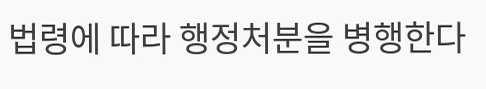법령에 따라 행정처분을 병행한다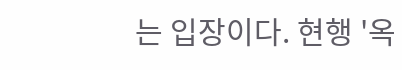는 입장이다. 현행 '옥